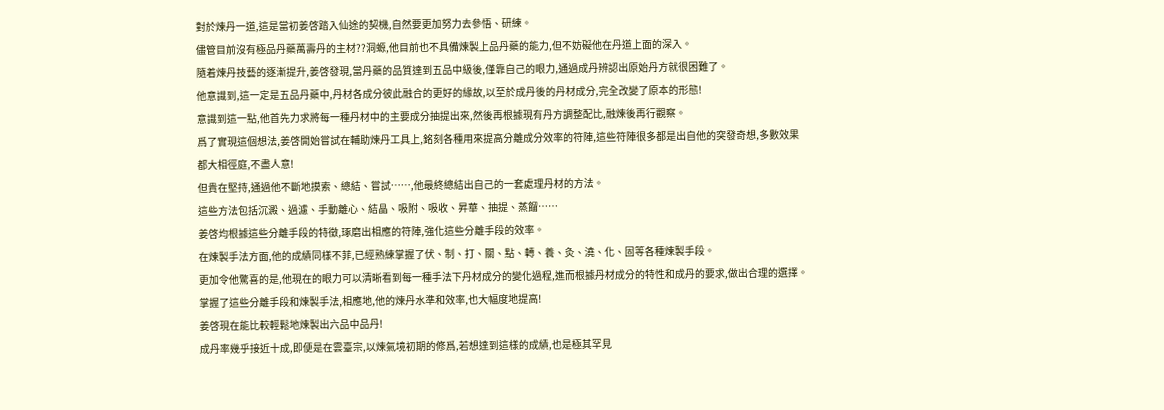對於煉丹一道,這是當初姜啓踏入仙途的契機,自然要更加努力去參悟、研練。
儘管目前沒有極品丹藥萬壽丹的主材??洞螈,他目前也不具備煉製上品丹藥的能力,但不妨礙他在丹道上面的深入。
隨着煉丹技藝的逐漸提升,姜啓發現,當丹藥的品質達到五品中級後,僅靠自己的眼力,通過成丹辨認出原始丹方就很困難了。
他意識到,這一定是五品丹藥中,丹材各成分彼此融合的更好的緣故,以至於成丹後的丹材成分,完全改變了原本的形態!
意識到這一點,他首先力求將每一種丹材中的主要成分抽提出來,然後再根據現有丹方調整配比,融煉後再行觀察。
爲了實現這個想法,姜啓開始嘗試在輔助煉丹工具上,銘刻各種用來提高分離成分效率的符陣,這些符陣很多都是出自他的突發奇想,多數效果都大相徑庭,不盡人意!
但貴在堅持,通過他不斷地摸索、總結、嘗試……,他最終總結出自己的一套處理丹材的方法。
這些方法包括沉澱、過濾、手動離心、結晶、吸附、吸收、昇華、抽提、蒸餾……
姜啓均根據這些分離手段的特徵,琢磨出相應的符陣,強化這些分離手段的效率。
在煉製手法方面,他的成績同樣不菲,已經熟練掌握了伏、制、打、關、點、轉、養、灸、澆、化、固等各種煉製手段。
更加令他驚喜的是,他現在的眼力可以清晰看到每一種手法下丹材成分的變化過程,進而根據丹材成分的特性和成丹的要求,做出合理的選擇。
掌握了這些分離手段和煉製手法,相應地,他的煉丹水準和效率,也大幅度地提高!
姜啓現在能比較輕鬆地煉製出六品中品丹!
成丹率幾乎接近十成,即便是在雲臺宗,以煉氣境初期的修爲,若想達到這樣的成績,也是極其罕見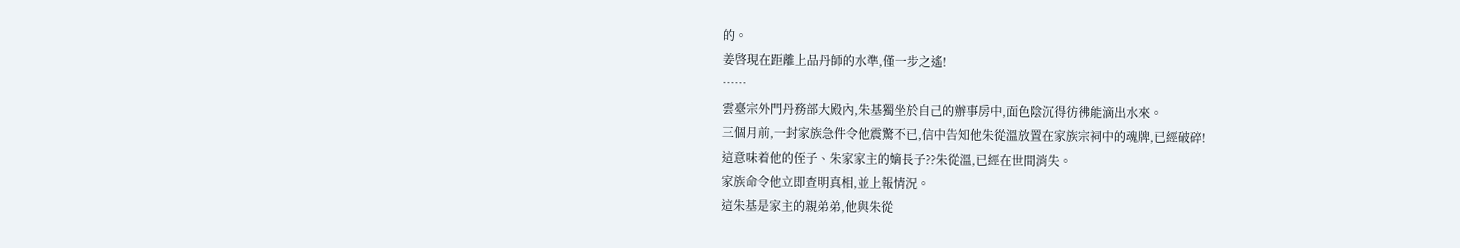的。
姜啓現在距離上品丹師的水準,僅一步之遙!
……
雲臺宗外門丹務部大殿內,朱基獨坐於自己的辦事房中,面色陰沉得彷彿能滴出水來。
三個月前,一封家族急件令他震驚不已,信中告知他朱從溫放置在家族宗祠中的魂牌,已經破碎!
這意味着他的侄子、朱家家主的嫡長子??朱從溫,已經在世間消失。
家族命令他立即查明真相,並上報情況。
這朱基是家主的親弟弟,他與朱從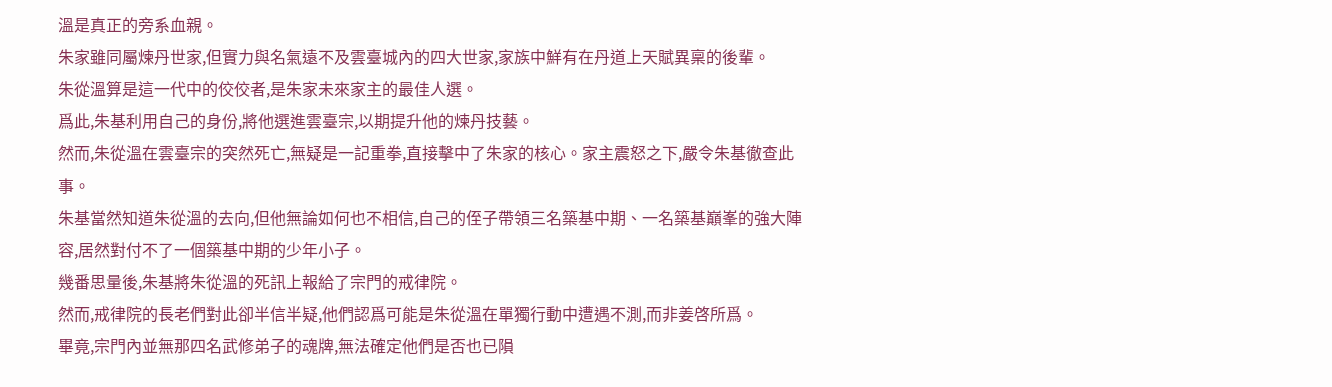溫是真正的旁系血親。
朱家雖同屬煉丹世家,但實力與名氣遠不及雲臺城內的四大世家,家族中鮮有在丹道上天賦異稟的後輩。
朱從溫算是這一代中的佼佼者,是朱家未來家主的最佳人選。
爲此,朱基利用自己的身份,將他選進雲臺宗,以期提升他的煉丹技藝。
然而,朱從溫在雲臺宗的突然死亡,無疑是一記重拳,直接擊中了朱家的核心。家主震怒之下,嚴令朱基徹查此事。
朱基當然知道朱從溫的去向,但他無論如何也不相信,自己的侄子帶領三名築基中期、一名築基巔峯的強大陣容,居然對付不了一個築基中期的少年小子。
幾番思量後,朱基將朱從溫的死訊上報給了宗門的戒律院。
然而,戒律院的長老們對此卻半信半疑,他們認爲可能是朱從溫在單獨行動中遭遇不測,而非姜啓所爲。
畢竟,宗門內並無那四名武修弟子的魂牌,無法確定他們是否也已隕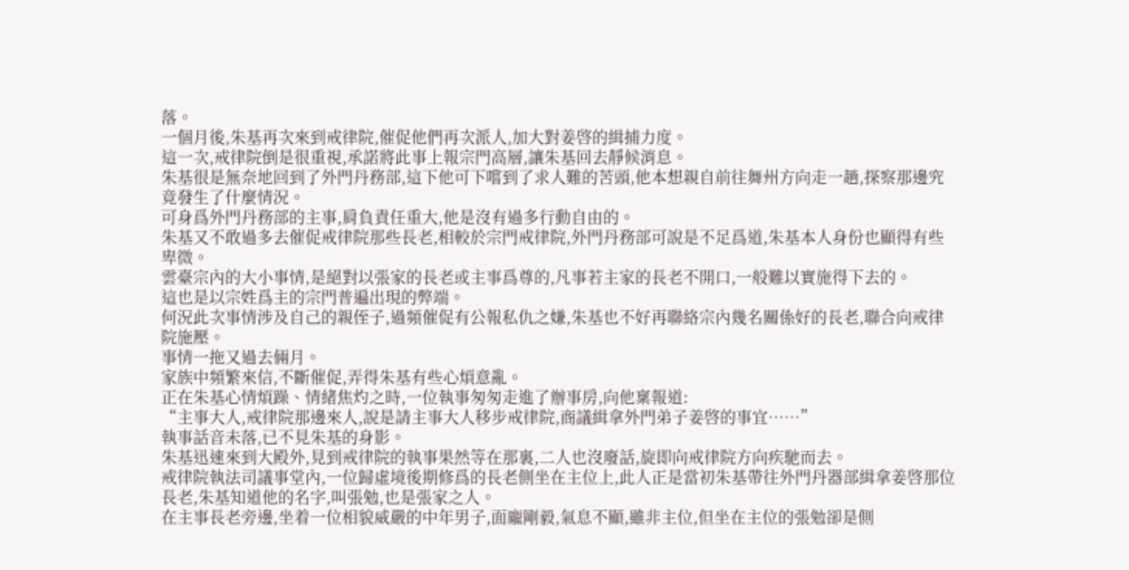落。
一個月後,朱基再次來到戒律院,催促他們再次派人,加大對姜啓的緝捕力度。
這一次,戒律院倒是很重視,承諾將此事上報宗門高層,讓朱基回去靜候消息。
朱基很是無奈地回到了外門丹務部,這下他可下嚐到了求人難的苦頭,他本想親自前往舞州方向走一趟,探察那邊究竟發生了什麼情況。
可身爲外門丹務部的主事,肩負責任重大,他是沒有過多行動自由的。
朱基又不敢過多去催促戒律院那些長老,相較於宗門戒律院,外門丹務部可說是不足爲道,朱基本人身份也顯得有些卑微。
雲臺宗內的大小事情,是絕對以張家的長老或主事爲尊的,凡事若主家的長老不開口,一般難以實施得下去的。
這也是以宗姓爲主的宗門普遍出現的弊端。
何況此次事情涉及自己的親侄子,過頻催促有公報私仇之嫌,朱基也不好再聯絡宗內幾名關係好的長老,聯合向戒律院施壓。
事情一拖又過去倆月。
家族中頻繁來信,不斷催促,弄得朱基有些心煩意亂。
正在朱基心情煩躁、情緒焦灼之時,一位執事匆匆走進了辦事房,向他稟報道:
“主事大人,戒律院那邊來人,說是請主事大人移步戒律院,商議緝拿外門弟子姜啓的事宜……”
執事話音未落,已不見朱基的身影。
朱基迅速來到大殿外,見到戒律院的執事果然等在那裏,二人也沒廢話,旋即向戒律院方向疾馳而去。
戒律院執法司議事堂內,一位歸虛境後期修爲的長老側坐在主位上,此人正是當初朱基帶往外門丹器部緝拿姜啓那位長老,朱基知道他的名字,叫張勉,也是張家之人。
在主事長老旁邊,坐着一位相貌威嚴的中年男子,面龐剛毅,氣息不顯,雖非主位,但坐在主位的張勉卻是側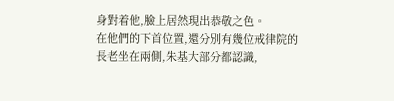身對着他,臉上居然現出恭敬之色。
在他們的下首位置,還分別有幾位戒律院的長老坐在兩側,朱基大部分都認識,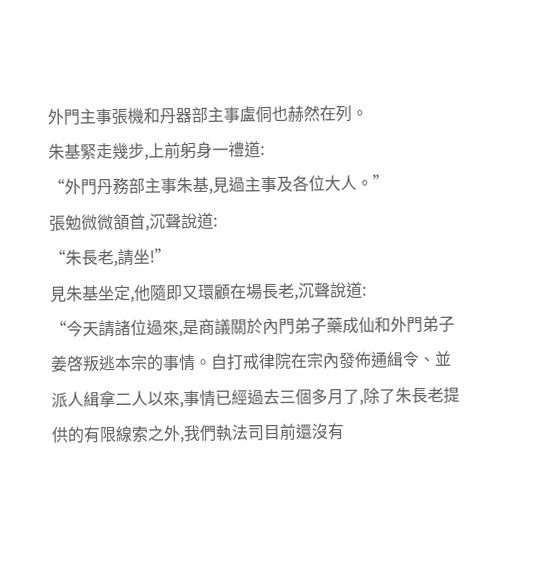外門主事張機和丹器部主事盧侗也赫然在列。
朱基緊走幾步,上前躬身一禮道:
“外門丹務部主事朱基,見過主事及各位大人。”
張勉微微頷首,沉聲說道:
“朱長老,請坐!”
見朱基坐定,他隨即又環顧在場長老,沉聲說道:
“今天請諸位過來,是商議關於內門弟子藥成仙和外門弟子姜啓叛逃本宗的事情。自打戒律院在宗內發佈通緝令、並派人緝拿二人以來,事情已經過去三個多月了,除了朱長老提供的有限線索之外,我們執法司目前還沒有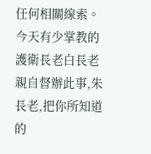任何相關線索。今天有少掌教的護衛長老白長老親自督辦此事,朱長老,把你所知道的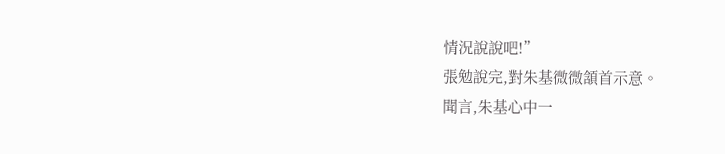情況說說吧!”
張勉說完,對朱基微微頷首示意。
聞言,朱基心中一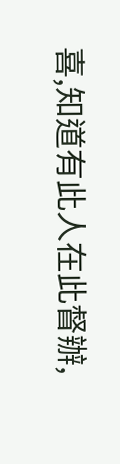喜,知道有此人在此督辦,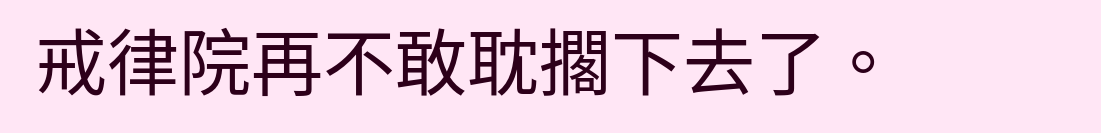戒律院再不敢耽擱下去了。